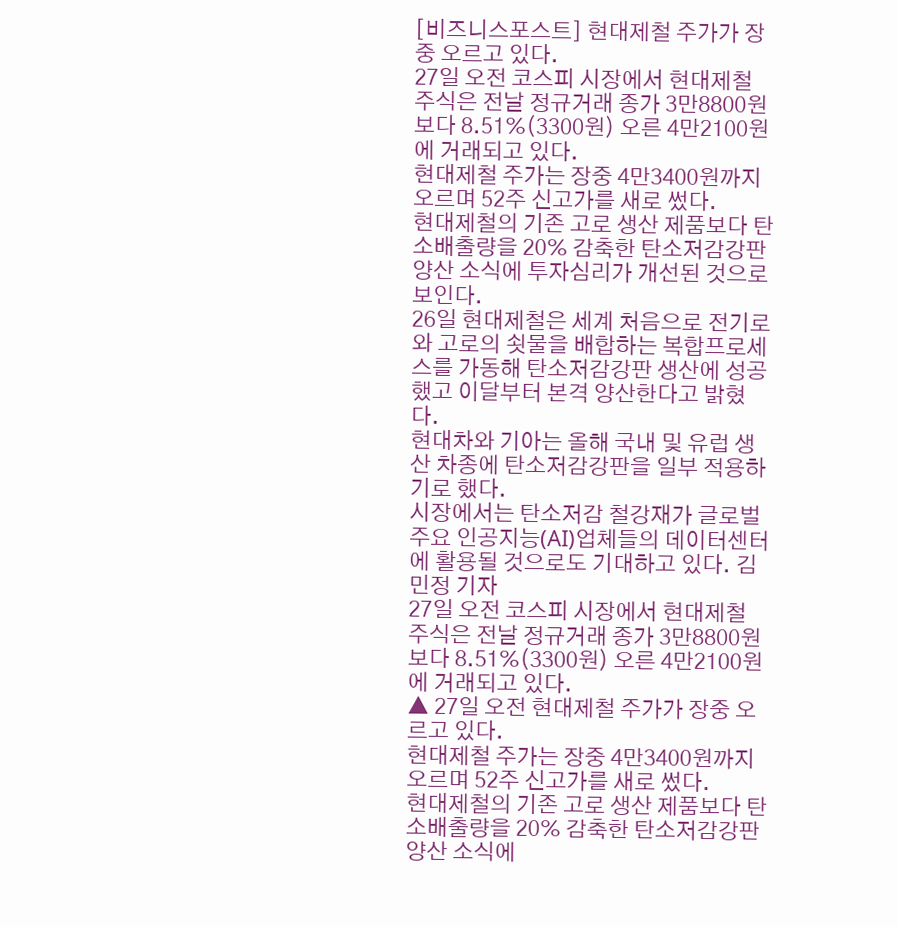[비즈니스포스트] 현대제철 주가가 장중 오르고 있다.
27일 오전 코스피 시장에서 현대제철 주식은 전날 정규거래 종가 3만8800원보다 8.51%(3300원) 오른 4만2100원에 거래되고 있다.
현대제철 주가는 장중 4만3400원까지 오르며 52주 신고가를 새로 썼다.
현대제철의 기존 고로 생산 제품보다 탄소배출량을 20% 감축한 탄소저감강판 양산 소식에 투자심리가 개선된 것으로 보인다.
26일 현대제철은 세계 처음으로 전기로와 고로의 쇳물을 배합하는 복합프로세스를 가동해 탄소저감강판 생산에 성공했고 이달부터 본격 양산한다고 밝혔다.
현대차와 기아는 올해 국내 및 유럽 생산 차종에 탄소저감강판을 일부 적용하기로 했다.
시장에서는 탄소저감 철강재가 글로벌 주요 인공지능(AI)업체들의 데이터센터에 활용될 것으로도 기대하고 있다. 김민정 기자
27일 오전 코스피 시장에서 현대제철 주식은 전날 정규거래 종가 3만8800원보다 8.51%(3300원) 오른 4만2100원에 거래되고 있다.
▲ 27일 오전 현대제철 주가가 장중 오르고 있다.
현대제철 주가는 장중 4만3400원까지 오르며 52주 신고가를 새로 썼다.
현대제철의 기존 고로 생산 제품보다 탄소배출량을 20% 감축한 탄소저감강판 양산 소식에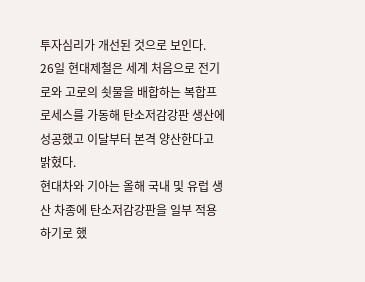투자심리가 개선된 것으로 보인다.
26일 현대제철은 세계 처음으로 전기로와 고로의 쇳물을 배합하는 복합프로세스를 가동해 탄소저감강판 생산에 성공했고 이달부터 본격 양산한다고 밝혔다.
현대차와 기아는 올해 국내 및 유럽 생산 차종에 탄소저감강판을 일부 적용하기로 했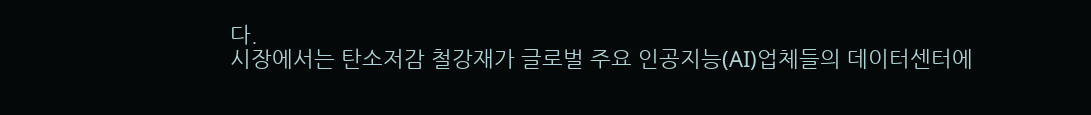다.
시장에서는 탄소저감 철강재가 글로벌 주요 인공지능(AI)업체들의 데이터센터에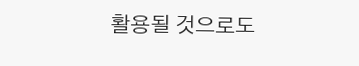활용될 것으로도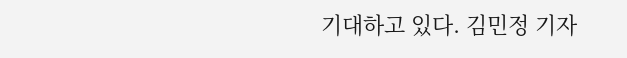기대하고 있다. 김민정 기자